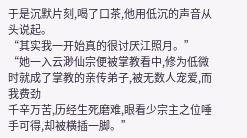于是沉默片刻,喝了口茶,他用低沉的声音从头说起。
“其实我一开始真的很讨厌江照月。”
“她一入云渺仙宗便被掌教看中,修为低微时就成了掌教的亲传弟子,被无数人宠爱,而我费劲
千辛万苦,历经生死磨难,眼看少宗主之位唾手可得,却被横插一脚。”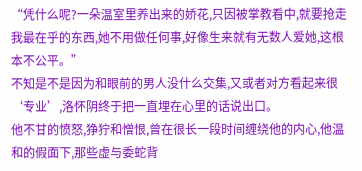“凭什么呢?一朵温室里养出来的娇花,只因被掌教看中,就要抢走我最在乎的东西,她不用做任何事,好像生来就有无数人爱她,这根本不公平。”
不知是不是因为和眼前的男人没什么交集,又或者对方看起来很‘专业’,洛怀阴终于把一直埋在心里的话说出口。
他不甘的愤怒,狰狞和憎恨,曾在很长一段时间缠绕他的内心,他温和的假面下,那些虚与委蛇背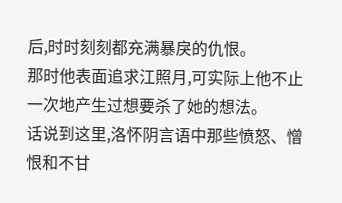后,时时刻刻都充满暴戾的仇恨。
那时他表面追求江照月,可实际上他不止一次地产生过想要杀了她的想法。
话说到这里,洛怀阴言语中那些愤怒、憎恨和不甘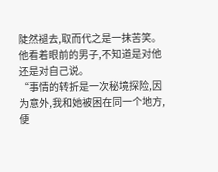陡然褪去,取而代之是一抹苦笑。
他看着眼前的男子,不知道是对他还是对自己说。
“事情的转折是一次秘境探险,因为意外,我和她被困在同一个地方,便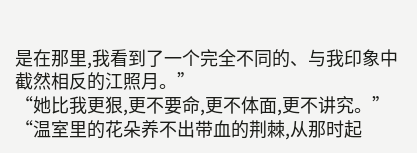是在那里,我看到了一个完全不同的、与我印象中截然相反的江照月。”
“她比我更狠,更不要命,更不体面,更不讲究。”
“温室里的花朵养不出带血的荆棘,从那时起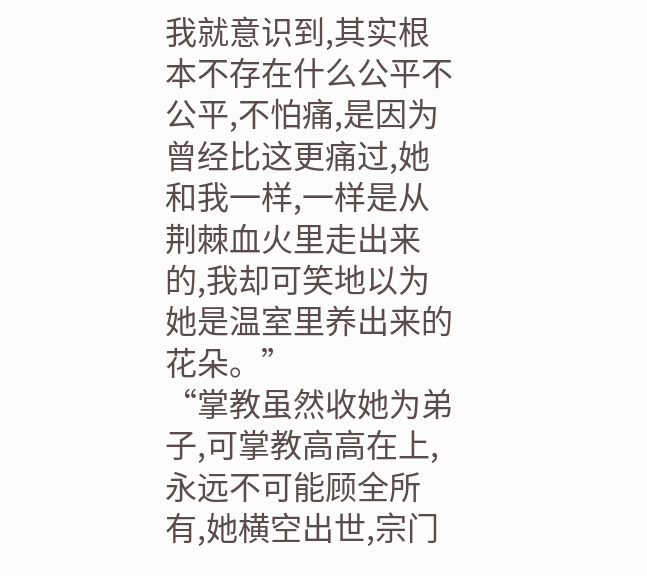我就意识到,其实根本不存在什么公平不公平,不怕痛,是因为曾经比这更痛过,她和我一样,一样是从荆棘血火里走出来的,我却可笑地以为她是温室里养出来的花朵。”
“掌教虽然收她为弟子,可掌教高高在上,永远不可能顾全所有,她横空出世,宗门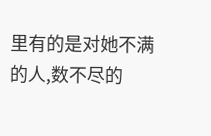里有的是对她不满的人,数不尽的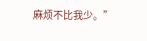麻烦不比我少。”